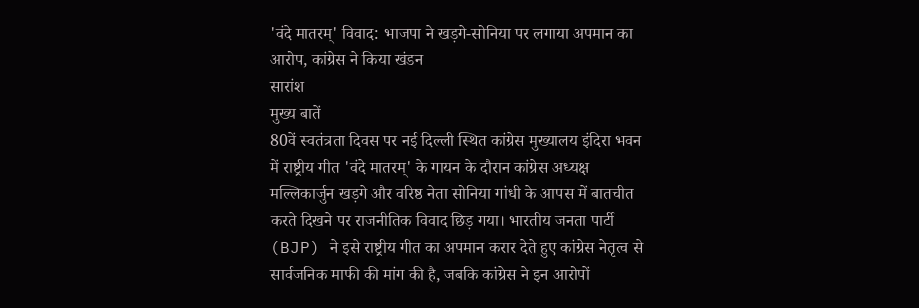'वंदे मातरम्' विवाद: भाजपा ने खड़गे-सोनिया पर लगाया अपमान का आरोप, कांग्रेस ने किया खंडन
सारांश
मुख्य बातें
80वें स्वतंत्रता दिवस पर नई दिल्ली स्थित कांग्रेस मुख्यालय इंदिरा भवन में राष्ट्रीय गीत 'वंदे मातरम्' के गायन के दौरान कांग्रेस अध्यक्ष मल्लिकार्जुन खड़गे और वरिष्ठ नेता सोनिया गांधी के आपस में बातचीत करते दिखने पर राजनीतिक विवाद छिड़ गया। भारतीय जनता पार्टी (BJP) ने इसे राष्ट्रीय गीत का अपमान करार देते हुए कांग्रेस नेतृत्व से सार्वजनिक माफी की मांग की है, जबकि कांग्रेस ने इन आरोपों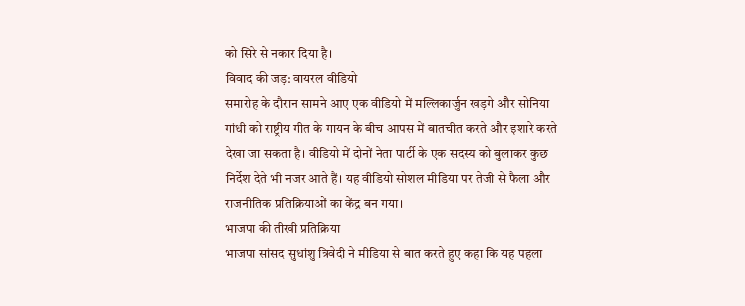को सिरे से नकार दिया है।
विवाद की जड़: वायरल वीडियो
समारोह के दौरान सामने आए एक वीडियो में मल्लिकार्जुन खड़गे और सोनिया गांधी को राष्ट्रीय गीत के गायन के बीच आपस में बातचीत करते और इशारे करते देखा जा सकता है। वीडियो में दोनों नेता पार्टी के एक सदस्य को बुलाकर कुछ निर्देश देते भी नजर आते हैं। यह वीडियो सोशल मीडिया पर तेजी से फैला और राजनीतिक प्रतिक्रियाओं का केंद्र बन गया।
भाजपा की तीखी प्रतिक्रिया
भाजपा सांसद सुधांशु त्रिवेदी ने मीडिया से बात करते हुए कहा कि यह पहला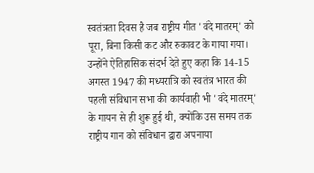स्वतंत्रता दिवस है जब राष्ट्रीय गीत 'वंदे मातरम्' को पूरा, बिना किसी कट और रुकावट के गाया गया। उन्होंने ऐतिहासिक संदर्भ देते हुए कहा कि 14-15 अगस्त 1947 की मध्यरात्रि को स्वतंत्र भारत की पहली संविधान सभा की कार्यवाही भी 'वंदे मातरम्' के गायन से ही शुरू हुई थी, क्योंकि उस समय तक राष्ट्रीय गान को संविधान द्वारा अपनाया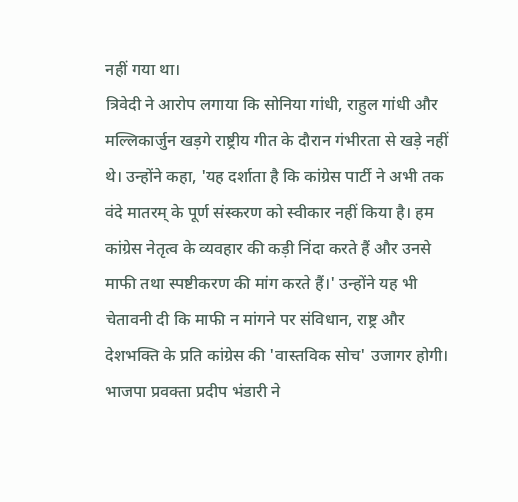नहीं गया था।
त्रिवेदी ने आरोप लगाया कि सोनिया गांधी, राहुल गांधी और मल्लिकार्जुन खड़गे राष्ट्रीय गीत के दौरान गंभीरता से खड़े नहीं थे। उन्होंने कहा, 'यह दर्शाता है कि कांग्रेस पार्टी ने अभी तक वंदे मातरम् के पूर्ण संस्करण को स्वीकार नहीं किया है। हम कांग्रेस नेतृत्व के व्यवहार की कड़ी निंदा करते हैं और उनसे माफी तथा स्पष्टीकरण की मांग करते हैं।' उन्होंने यह भी चेतावनी दी कि माफी न मांगने पर संविधान, राष्ट्र और देशभक्ति के प्रति कांग्रेस की 'वास्तविक सोच' उजागर होगी।
भाजपा प्रवक्ता प्रदीप भंडारी ने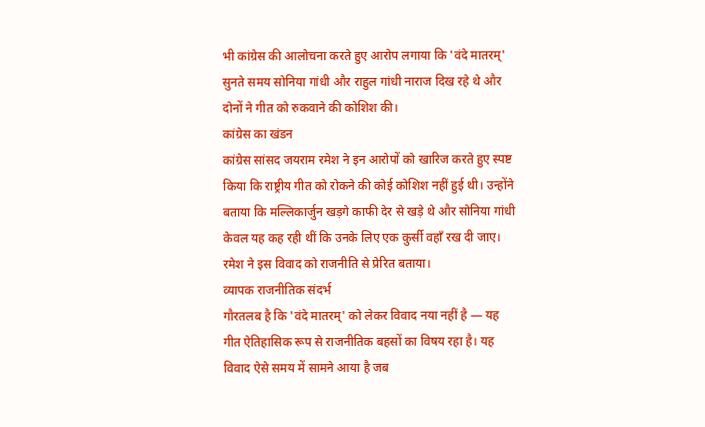भी कांग्रेस की आलोचना करते हुए आरोप लगाया कि 'वंदे मातरम्' सुनते समय सोनिया गांधी और राहुल गांधी नाराज दिख रहे थे और दोनों ने गीत को रुकवाने की कोशिश की।
कांग्रेस का खंडन
कांग्रेस सांसद जयराम रमेश ने इन आरोपों को खारिज करते हुए स्पष्ट किया कि राष्ट्रीय गीत को रोकने की कोई कोशिश नहीं हुई थी। उन्होंने बताया कि मल्लिकार्जुन खड़गे काफी देर से खड़े थे और सोनिया गांधी केवल यह कह रही थीं कि उनके लिए एक कुर्सी वहाँ रख दी जाए। रमेश ने इस विवाद को राजनीति से प्रेरित बताया।
व्यापक राजनीतिक संदर्भ
गौरतलब है कि 'वंदे मातरम्' को लेकर विवाद नया नहीं है — यह गीत ऐतिहासिक रूप से राजनीतिक बहसों का विषय रहा है। यह विवाद ऐसे समय में सामने आया है जब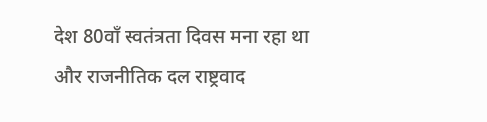देश 80वाँ स्वतंत्रता दिवस मना रहा था और राजनीतिक दल राष्ट्रवाद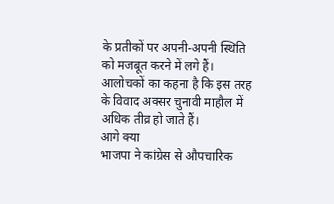के प्रतीकों पर अपनी-अपनी स्थिति को मजबूत करने में लगे हैं। आलोचकों का कहना है कि इस तरह के विवाद अक्सर चुनावी माहौल में अधिक तीव्र हो जाते हैं।
आगे क्या
भाजपा ने कांग्रेस से औपचारिक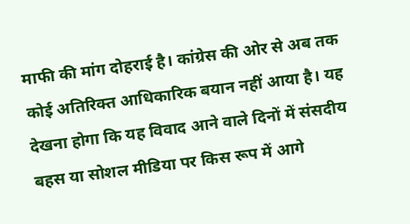माफी की मांग दोहराई है। कांग्रेस की ओर से अब तक कोई अतिरिक्त आधिकारिक बयान नहीं आया है। यह देखना होगा कि यह विवाद आने वाले दिनों में संसदीय बहस या सोशल मीडिया पर किस रूप में आगे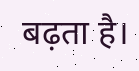बढ़ता है।